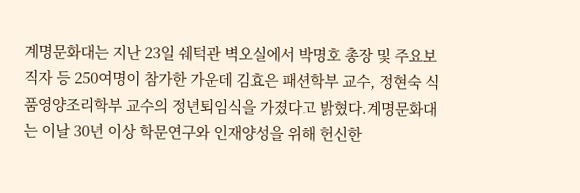계명문화대는 지난 23일 쉐턱관 벽오실에서 박명호 총장 및 주요보직자 등 250여명이 참가한 가운데 김효은 패션학부 교수, 정현숙 식품영양조리학부 교수의 정년퇴임식을 가졌다고 밝혔다.계명문화대는 이날 30년 이상 학문연구와 인재양성을 위해 헌신한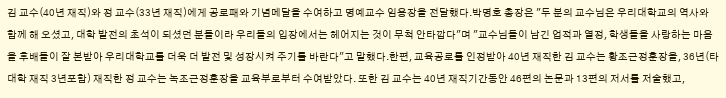김 교수(40년 재직)와 정 교수(33년 재직)에게 공로패와 기념메달을 수여하고 명예교수 임용장을 전달했다.박명호 총장은 "두 분의 교수님은 우리대학교의 역사와 함께 해 오셨고, 대학 발전의 초석이 되셨던 분들이라 우리들의 입장에서는 헤어지는 것이 무척 안타깝다"며 "교수님들이 남긴 업적과 열정, 학생들을 사랑하는 마음을 후배들이 잘 본받아 우리대학교를 더욱 더 발전 및 성장시켜 주기를 바란다"고 말했다.한편, 교육공로를 인정받아 40년 재직한 김 교수는 황조근정훈장을, 36년(타대학 재직 3년포함) 재직한 정 교수는 녹조근정훈장을 교육부로부터 수여받았다. 또한 김 교수는 40년 재직기간동안 46편의 논문과 13편의 저서를 저술했고,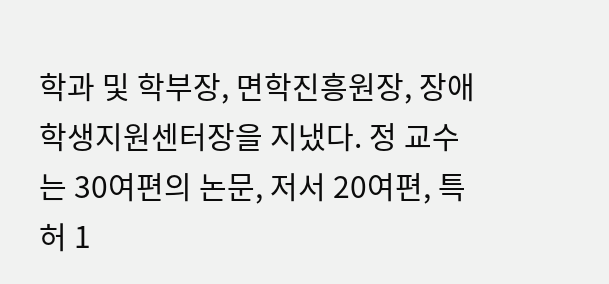학과 및 학부장, 면학진흥원장, 장애학생지원센터장을 지냈다. 정 교수는 30여편의 논문, 저서 20여편, 특허 1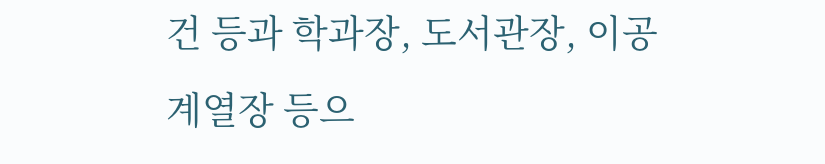건 등과 학과장, 도서관장, 이공계열장 등으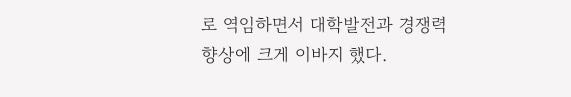로 역임하면서 대학발전과 경쟁력 향상에 크게 이바지 했다.